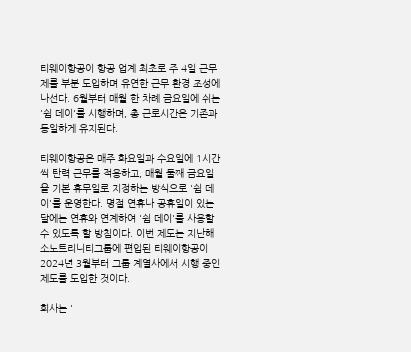티웨이항공이 항공 업계 최초로 주 4일 근무제를 부분 도입하며 유연한 근무 환경 조성에 나선다. 6월부터 매월 한 차례 금요일에 쉬는 '쉼 데이'를 시행하며, 총 근로시간은 기존과 동일하게 유지된다.

티웨이항공은 매주 화요일과 수요일에 1시간씩 탄력 근무를 적용하고, 매월 둘째 금요일을 기본 휴무일로 지정하는 방식으로 '쉼 데이'를 운영한다. 명절 연휴나 공휴일이 있는 달에는 연휴와 연계하여 '쉼 데이'를 사용할 수 있도록 할 방침이다. 이번 제도는 지난해 소노트리니티그룹에 편입된 티웨이항공이 2024년 3월부터 그룹 계열사에서 시행 중인 제도를 도입한 것이다.

회사는 '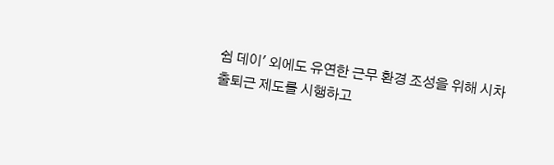쉼 데이' 외에도 유연한 근무 환경 조성을 위해 시차 출퇴근 제도를 시행하고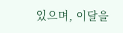있으며, 이달을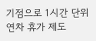기점으로 1시간 단위 연차 휴가 제도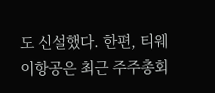도 신설했다. 한편, 티웨이항공은 최근 주주총회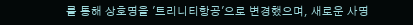를 통해 상호명을 '트리니티항공'으로 변경했으며, 새로운 사명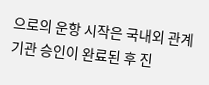으로의 운항 시작은 국내외 관계기관 승인이 완료된 후 진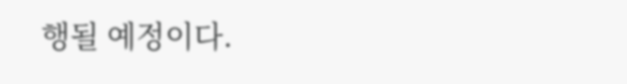행될 예정이다.